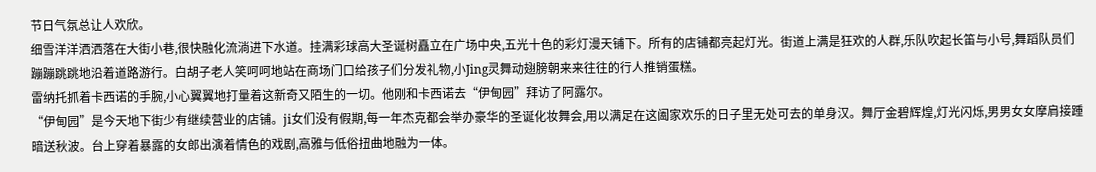节日气氛总让人欢欣。
细雪洋洋洒洒落在大街小巷,很快融化流淌进下水道。挂满彩球高大圣诞树矗立在广场中央,五光十色的彩灯漫天铺下。所有的店铺都亮起灯光。街道上满是狂欢的人群,乐队吹起长笛与小号,舞蹈队员们蹦蹦跳跳地沿着道路游行。白胡子老人笑呵呵地站在商场门口给孩子们分发礼物,小Jing灵舞动翅膀朝来来往往的行人推销蛋糕。
雷纳托抓着卡西诺的手腕,小心翼翼地打量着这新奇又陌生的一切。他刚和卡西诺去“伊甸园”拜访了阿露尔。
“伊甸园”是今天地下街少有继续营业的店铺。ji女们没有假期,每一年杰克都会举办豪华的圣诞化妆舞会,用以满足在这阖家欢乐的日子里无处可去的单身汉。舞厅金碧辉煌,灯光闪烁,男男女女摩肩接踵暗送秋波。台上穿着暴露的女郎出演着情色的戏剧,高雅与低俗扭曲地融为一体。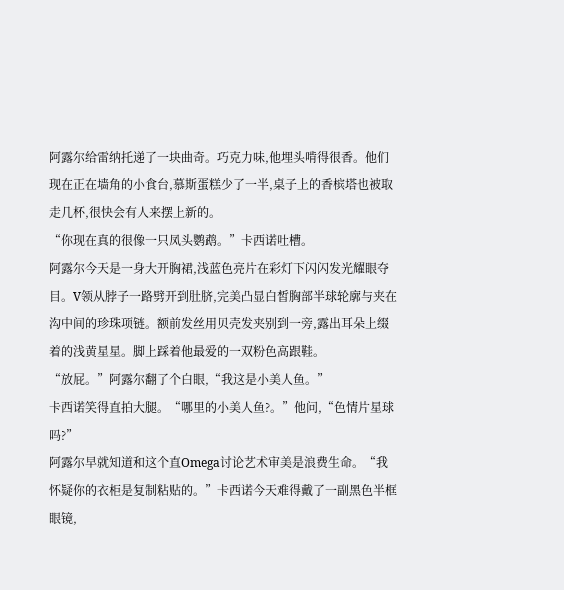阿露尔给雷纳托递了一块曲奇。巧克力味,他埋头啃得很香。他们现在正在墙角的小食台,慕斯蛋糕少了一半,桌子上的香槟塔也被取走几杯,很快会有人来摆上新的。
“你现在真的很像一只凤头鹦鹉。”卡西诺吐槽。
阿露尔今天是一身大开胸裙,浅蓝色亮片在彩灯下闪闪发光耀眼夺目。V领从脖子一路劈开到肚脐,完美凸显白皙胸部半球轮廓与夹在沟中间的珍珠项链。额前发丝用贝壳发夹别到一旁,露出耳朵上缀着的浅黄星星。脚上踩着他最爱的一双粉色高跟鞋。
“放屁。”阿露尔翻了个白眼,“我这是小美人鱼。”
卡西诺笑得直拍大腿。“哪里的小美人鱼?。”他问,“色情片星球吗?”
阿露尔早就知道和这个直Omega讨论艺术审美是浪费生命。“我怀疑你的衣柜是复制粘贴的。”卡西诺今天难得戴了一副黑色半框眼镜,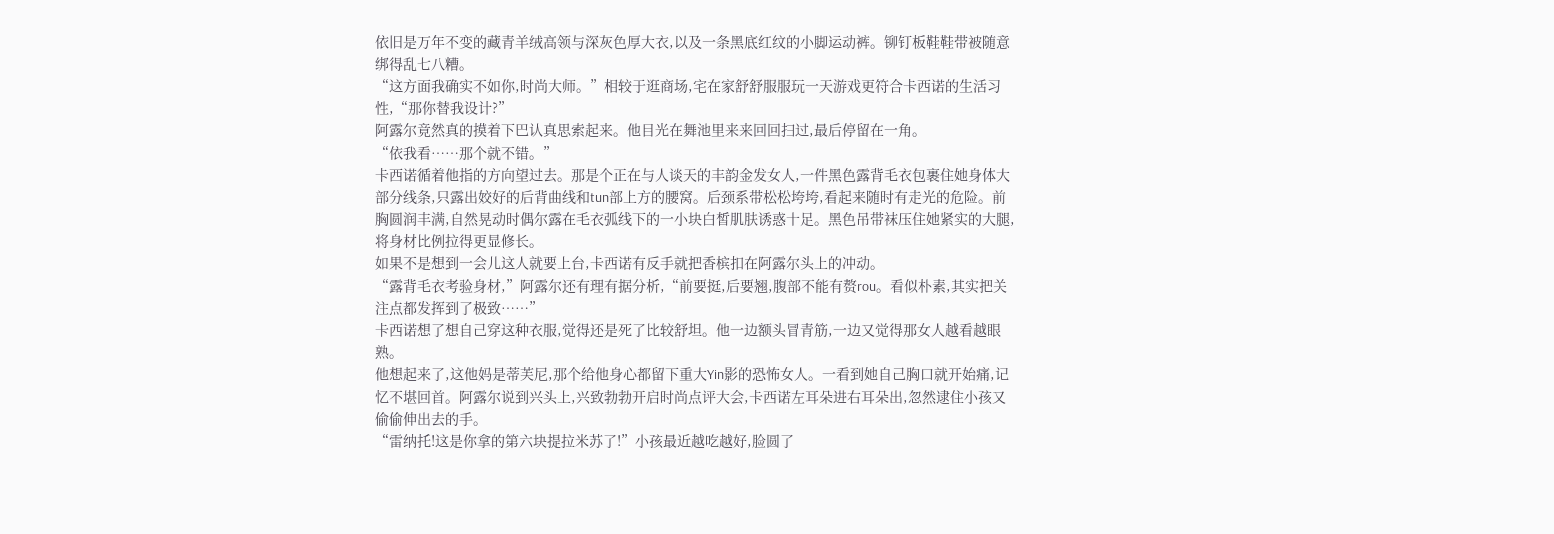依旧是万年不变的藏青羊绒高领与深灰色厚大衣,以及一条黑底红纹的小脚运动裤。铆钉板鞋鞋带被随意绑得乱七八糟。
“这方面我确实不如你,时尚大师。”相较于逛商场,宅在家舒舒服服玩一天游戏更符合卡西诺的生活习性,“那你替我设计?”
阿露尔竟然真的摸着下巴认真思索起来。他目光在舞池里来来回回扫过,最后停留在一角。
“依我看……那个就不错。”
卡西诺循着他指的方向望过去。那是个正在与人谈天的丰韵金发女人,一件黑色露背毛衣包裹住她身体大部分线条,只露出姣好的后背曲线和tun部上方的腰窝。后颈系带松松垮垮,看起来随时有走光的危险。前胸圆润丰满,自然晃动时偶尔露在毛衣弧线下的一小块白皙肌肤诱惑十足。黑色吊带袜压住她紧实的大腿,将身材比例拉得更显修长。
如果不是想到一会儿这人就要上台,卡西诺有反手就把香槟扣在阿露尔头上的冲动。
“露背毛衣考验身材,”阿露尔还有理有据分析,“前要挺,后要翘,腹部不能有赘rou。看似朴素,其实把关注点都发挥到了极致……”
卡西诺想了想自己穿这种衣服,觉得还是死了比较舒坦。他一边额头冒青筋,一边又觉得那女人越看越眼熟。
他想起来了,这他妈是蒂芙尼,那个给他身心都留下重大Yin影的恐怖女人。一看到她自己胸口就开始痛,记忆不堪回首。阿露尔说到兴头上,兴致勃勃开启时尚点评大会,卡西诺左耳朵进右耳朵出,忽然逮住小孩又偷偷伸出去的手。
“雷纳托!这是你拿的第六块提拉米苏了!”小孩最近越吃越好,脸圆了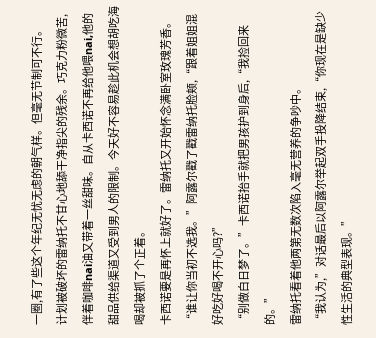一圈,有了些这个年纪无忧无虑的朝气样。但毫无节制可不行。
计划被破坏的雷纳托不甘心地舔干净指尖的残余。巧克力粉微苦,伴着咖啡nai油又带着一丝甜味。自从卡西诺不再给他喂nai,他的甜品供给渠道又受到男人的限制。今天好不容易趁此机会想胡吃海喝却被抓了个正着。
卡西诺要是再怀上就好了。雷纳托又开始怀念满卧室玫瑰芳香。
“谁让你当初不选我。”阿露尔戳了戳雷纳托脸颊,“跟着姐姐混好吃好喝不开心吗?”
“别做白日梦了。”卡西诺抬手就把男孩护到身后,“我捡回来的。”
雷纳托看着他两第无数次陷入毫无营养的争吵中。
“我认为,”对话最后以阿露尔举起双手投降结束,“你现在是缺少性生活的典型表现。”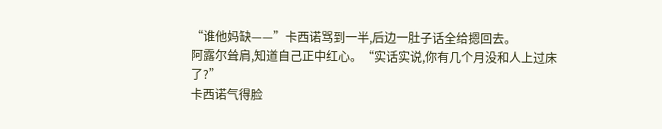“谁他妈缺——”卡西诺骂到一半,后边一肚子话全给摁回去。
阿露尔耸肩,知道自己正中红心。“实话实说,你有几个月没和人上过床了?”
卡西诺气得脸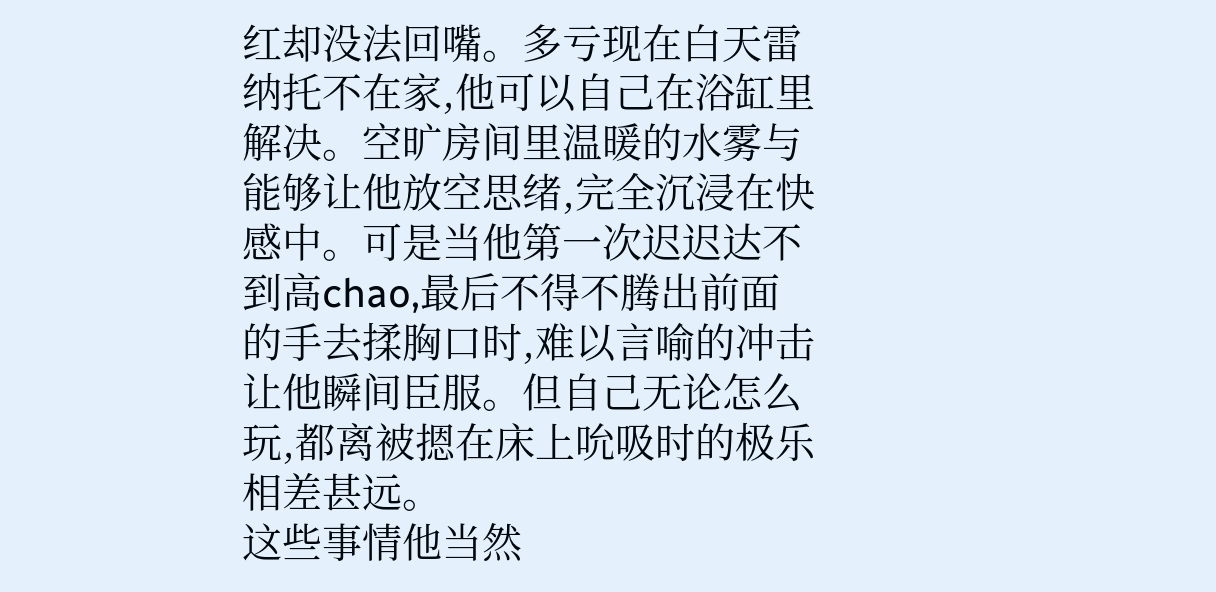红却没法回嘴。多亏现在白天雷纳托不在家,他可以自己在浴缸里解决。空旷房间里温暖的水雾与能够让他放空思绪,完全沉浸在快感中。可是当他第一次迟迟达不到高chao,最后不得不腾出前面的手去揉胸口时,难以言喻的冲击让他瞬间臣服。但自己无论怎么玩,都离被摁在床上吮吸时的极乐相差甚远。
这些事情他当然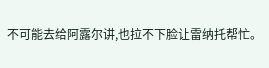不可能去给阿露尔讲,也拉不下脸让雷纳托帮忙。